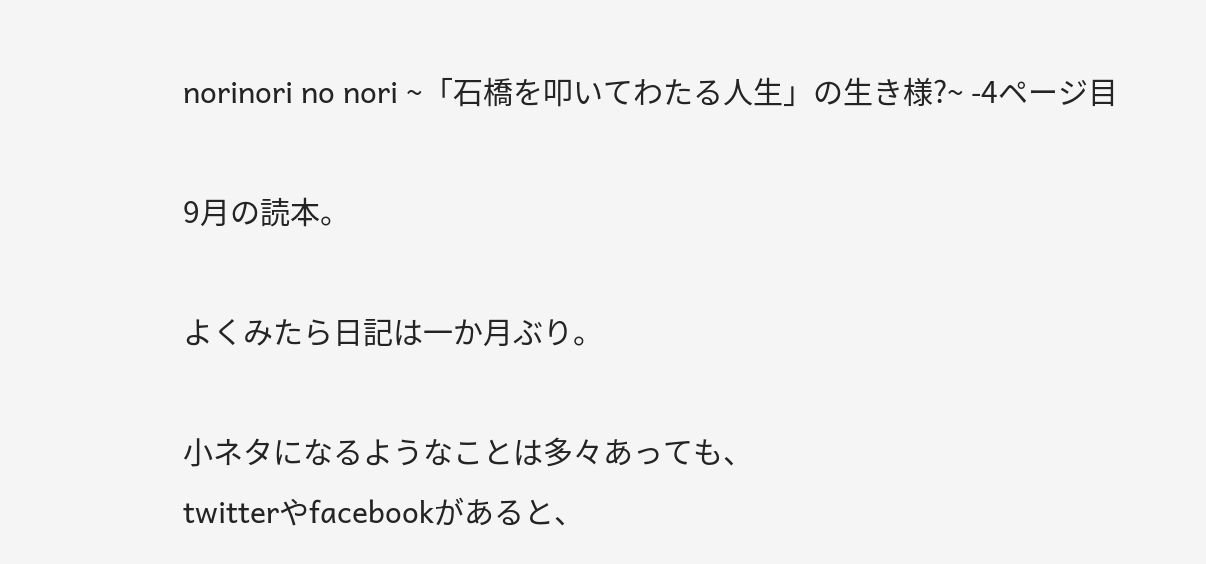norinori no nori ~「石橋を叩いてわたる人生」の生き様?~ -4ページ目

9月の読本。

よくみたら日記は一か月ぶり。

小ネタになるようなことは多々あっても、
twitterやfacebookがあると、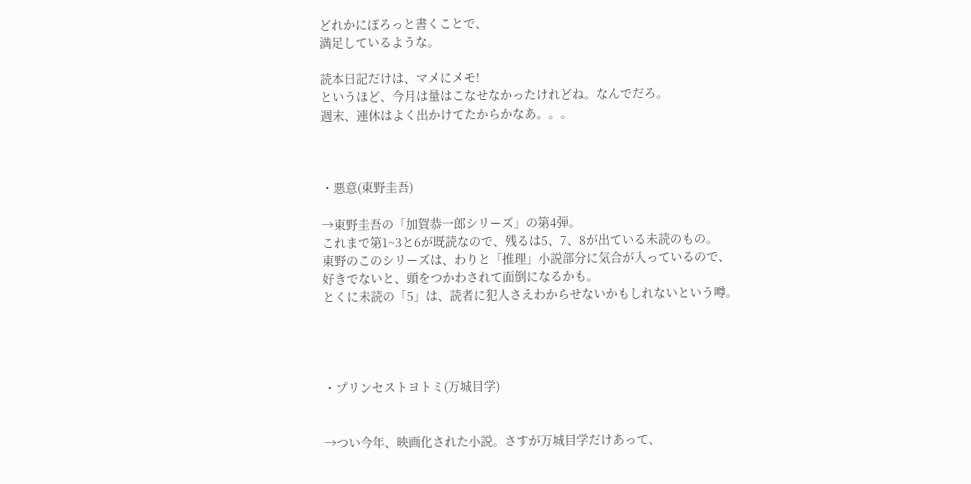どれかにぽろっと書くことで、
満足しているような。

読本日記だけは、マメにメモ!
というほど、今月は量はこなせなかったけれどね。なんでだろ。
週末、連休はよく出かけてたからかなあ。。。



・悪意(東野圭吾)

→東野圭吾の「加賀恭一郎シリーズ」の第4弾。
これまで第1~3と6が既読なので、残るは5、7、8が出ている未読のもの。
東野のこのシリーズは、わりと「推理」小説部分に気合が入っているので、
好きでないと、頭をつかわされて面倒になるかも。
とくに未読の「5」は、読者に犯人さえわからせないかもしれないという噂。




・プリンセストヨトミ(万城目学)


→つい今年、映画化された小説。さすが万城目学だけあって、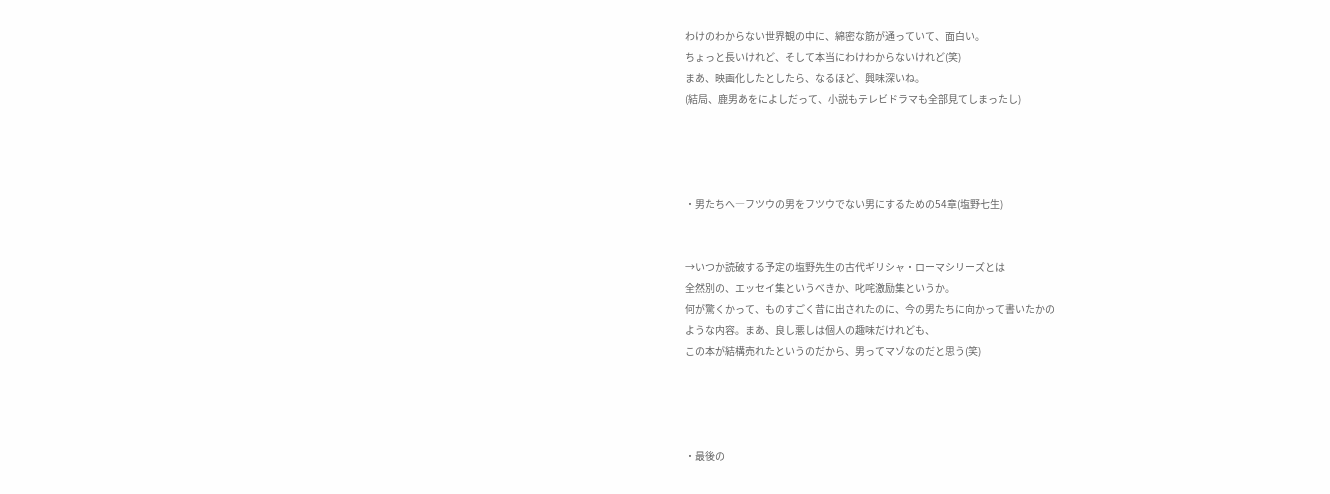わけのわからない世界観の中に、綿密な筋が通っていて、面白い。
ちょっと長いけれど、そして本当にわけわからないけれど(笑)
まあ、映画化したとしたら、なるほど、興味深いね。
(結局、鹿男あをによしだって、小説もテレビドラマも全部見てしまったし)




・男たちへ―フツウの男をフツウでない男にするための54章(塩野七生)


→いつか読破する予定の塩野先生の古代ギリシャ・ローマシリーズとは
全然別の、エッセイ集というべきか、叱咤激励集というか。
何が驚くかって、ものすごく昔に出されたのに、今の男たちに向かって書いたかの
ような内容。まあ、良し悪しは個人の趣味だけれども、
この本が結構売れたというのだから、男ってマゾなのだと思う(笑)




・最後の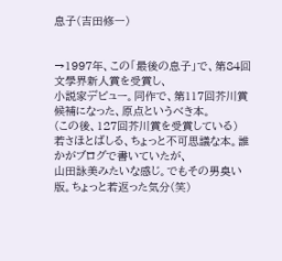息子(吉田修一)


→1997年、この「最後の息子」で、第84回文學界新人賞を受賞し、
小説家デビュー。同作で、第117回芥川賞候補になった、原点というべき本。
(この後、127回芥川賞を受賞している)
若さほとばしる、ちょっと不可思議な本。誰かがブログで書いていたが、
山田詠美みたいな感じ。でもその男臭い版。ちょっと若返った気分(笑)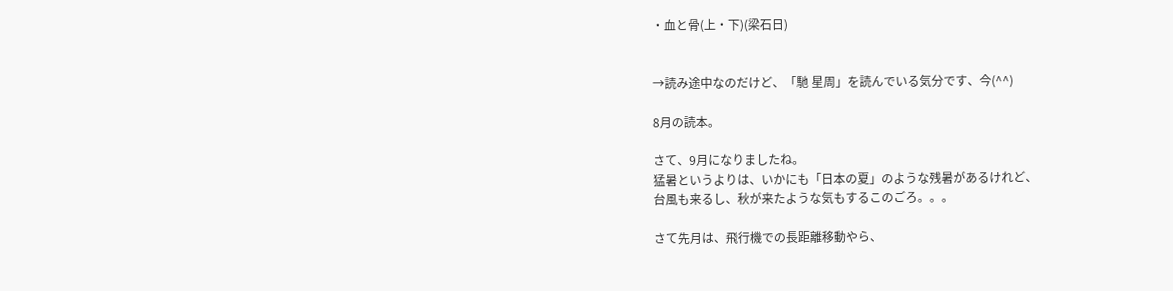・血と骨(上・下)(梁石日)


→読み途中なのだけど、「馳 星周」を読んでいる気分です、今(^^)

8月の読本。

さて、9月になりましたね。
猛暑というよりは、いかにも「日本の夏」のような残暑があるけれど、
台風も来るし、秋が来たような気もするこのごろ。。。

さて先月は、飛行機での長距離移動やら、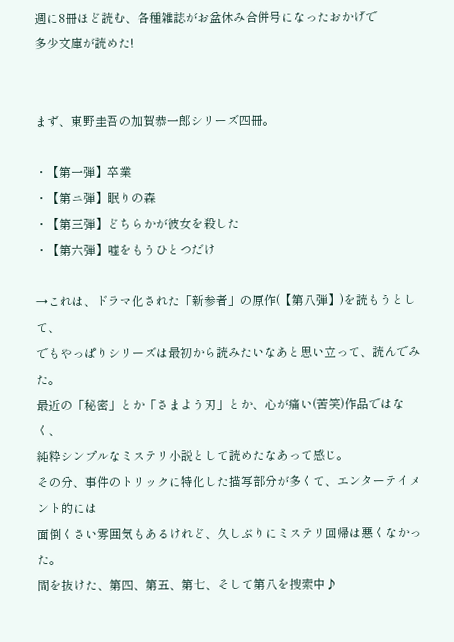週に8冊ほど読む、各種雑誌がお盆休み合併号になったおかげで
多少文庫が読めた!


まず、東野圭吾の加賀恭一郎シリーズ四冊。

・【第一弾】卒業
・【第ニ弾】眠りの森
・【第三弾】どちらかが彼女を殺した
・【第六弾】嘘をもうひとつだけ

→これは、ドラマ化された「新参者」の原作(【第八弾】)を読もうとして、
でもやっぱりシリーズは最初から読みたいなあと思い立って、読んでみた。
最近の「秘密」とか「さまよう刃」とか、心が痛い(苦笑)作品ではなく、
純粋シンプルなミステリ小説として読めたなあって感じ。
その分、事件のトリックに特化した描写部分が多くて、エンターテイメント的には
面倒くさい雰囲気もあるけれど、久しぶりにミステリ回帰は悪くなかった。
間を抜けた、第四、第五、第七、そして第八を捜索中♪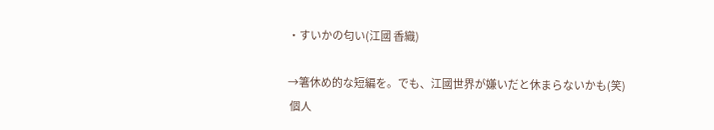・すいかの匂い(江國 香織)

→箸休め的な短編を。でも、江國世界が嫌いだと休まらないかも(笑)
 個人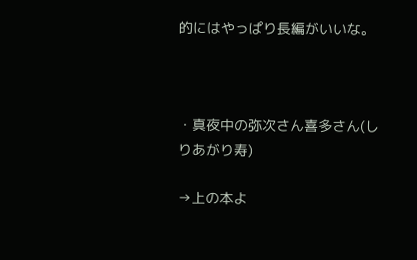的にはやっぱり長編がいいな。



・真夜中の弥次さん喜多さん(しりあがり寿)

→上の本よ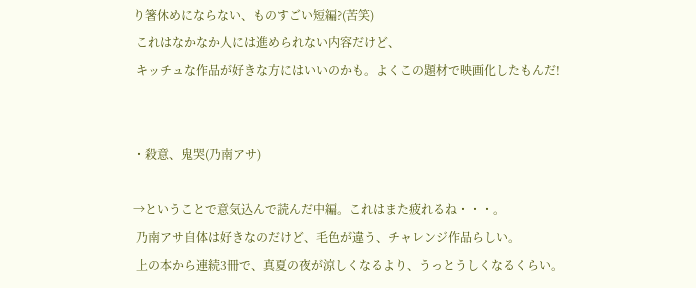り箸休めにならない、ものすごい短編?(苦笑)
 これはなかなか人には進められない内容だけど、
 キッチュな作品が好きな方にはいいのかも。よくこの題材で映画化したもんだ!


・殺意、鬼哭(乃南アサ)

→ということで意気込んで読んだ中編。これはまた疲れるね・・・。
 乃南アサ自体は好きなのだけど、毛色が違う、チャレンジ作品らしい。
 上の本から連続3冊で、真夏の夜が涼しくなるより、うっとうしくなるくらい。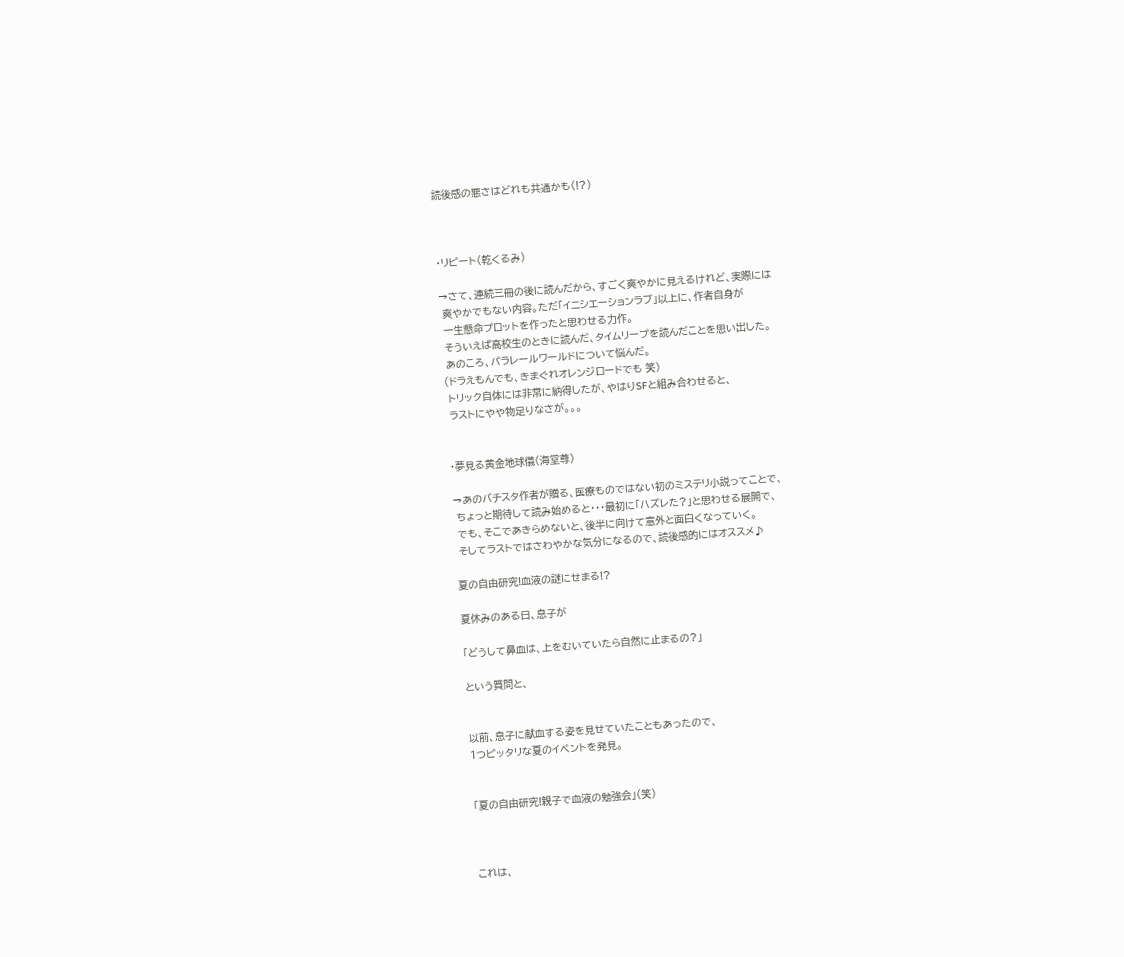読後感の悪さはどれも共通かも(!?)



・リピート(乾くるみ)

→さて、連続三冊の後に読んだから、すごく爽やかに見えるけれど、実際には
 爽やかでもない内容。ただ「イニシエーションラブ」以上に、作者自身が
 一生懸命プロットを作ったと思わせる力作。
 そういえば高校生のときに読んだ、タイムリープを読んだことを思い出した。
 あのころ、パラレールワールドについて悩んだ。
(ドラえもんでも、きまぐれオレンジロードでも 笑)
 トリック自体には非常に納得したが、やはりSFと組み合わせると、
 ラストにやや物足りなさが。。。


・夢見る黄金地球儀(海堂尊)

→あのバチスタ作者が贈る、医療ものではない初のミステリ小説ってことで、
 ちょっと期待して読み始めると・・・最初に「ハズレた?」と思わせる展開で、
 でも、そこであきらめないと、後半に向けて意外と面白くなっていく。
 そしてラストではさわやかな気分になるので、読後感的にはオススメ♪

夏の自由研究!血液の謎にせまる!?

夏休みのある日、息子が

「どうして鼻血は、上をむいていたら自然に止まるの?」

という質問と、


以前、息子に献血する姿を見せていたこともあったので、
1つピッタリな夏のイベントを発見。


「夏の自由研究!親子で血液の勉強会」(笑)



これは、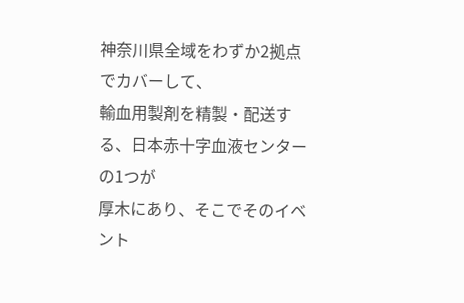神奈川県全域をわずか2拠点でカバーして、
輸血用製剤を精製・配送する、日本赤十字血液センターの1つが
厚木にあり、そこでそのイベント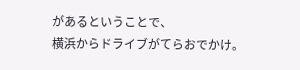があるということで、
横浜からドライブがてらおでかけ。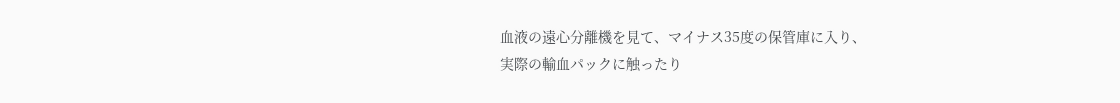血液の遠心分離機を見て、マイナス35度の保管庫に入り、
実際の輸血パックに触ったり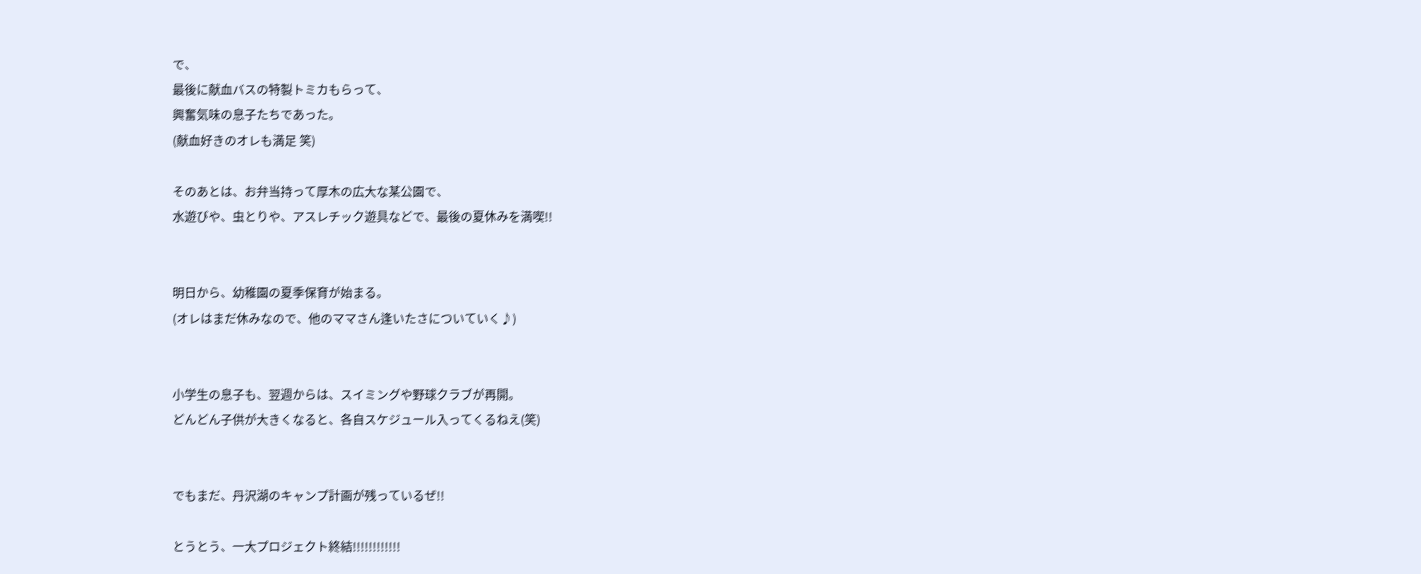で、
最後に献血バスの特製トミカもらって、
興奮気味の息子たちであった。
(献血好きのオレも満足 笑)

そのあとは、お弁当持って厚木の広大な某公園で、
水遊びや、虫とりや、アスレチック遊具などで、最後の夏休みを満喫!!


明日から、幼稚園の夏季保育が始まる。
(オレはまだ休みなので、他のママさん逢いたさについていく♪)


小学生の息子も、翌週からは、スイミングや野球クラブが再開。
どんどん子供が大きくなると、各自スケジュール入ってくるねえ(笑)


でもまだ、丹沢湖のキャンプ計画が残っているぜ!!

とうとう、一大プロジェクト終結!!!!!!!!!!!!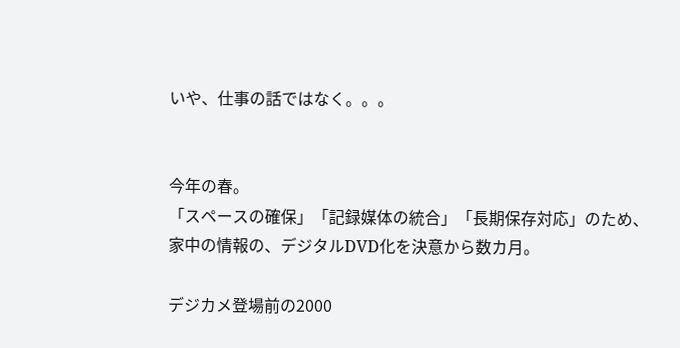いや、仕事の話ではなく。。。


今年の春。
「スペースの確保」「記録媒体の統合」「長期保存対応」のため、
家中の情報の、デジタルDVD化を決意から数カ月。

デジカメ登場前の2000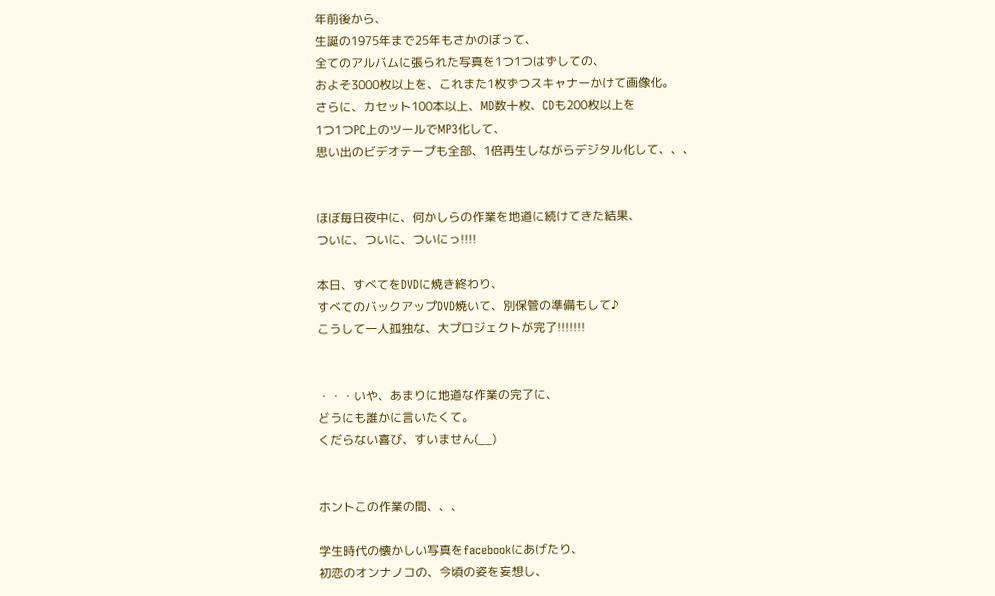年前後から、
生誕の1975年まで25年もさかのぼって、
全てのアルバムに張られた写真を1つ1つはずしての、
およそ3000枚以上を、これまた1枚ずつスキャナーかけて画像化。
さらに、カセット100本以上、MD数十枚、CDも200枚以上を
1つ1つPC上のツールでMP3化して、
思い出のビデオテープも全部、1倍再生しながらデジタル化して、、、


ほぼ毎日夜中に、何かしらの作業を地道に続けてきた結果、
ついに、ついに、ついにっ!!!!

本日、すべてをDVDに焼き終わり、
すべてのバックアップDVD焼いて、別保管の準備もして♪
こうして一人孤独な、大プロジェクトが完了!!!!!!!


・・・いや、あまりに地道な作業の完了に、
どうにも誰かに言いたくて。
くだらない喜び、すいません(__)


ホントこの作業の間、、、

学生時代の懐かしい写真をfacebookにあげたり、
初恋のオンナノコの、今頃の姿を妄想し、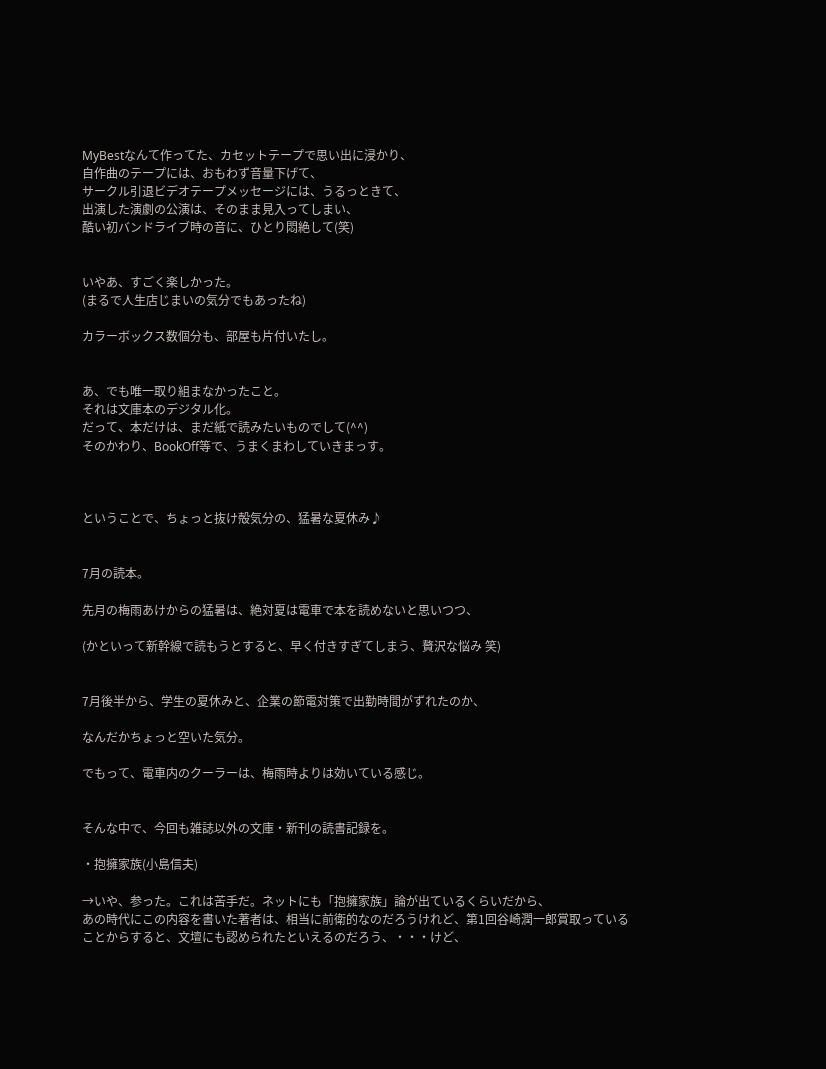MyBestなんて作ってた、カセットテープで思い出に浸かり、
自作曲のテープには、おもわず音量下げて、
サークル引退ビデオテープメッセージには、うるっときて、
出演した演劇の公演は、そのまま見入ってしまい、
酷い初バンドライブ時の音に、ひとり悶絶して(笑)


いやあ、すごく楽しかった。
(まるで人生店じまいの気分でもあったね)

カラーボックス数個分も、部屋も片付いたし。


あ、でも唯一取り組まなかったこと。
それは文庫本のデジタル化。
だって、本だけは、まだ紙で読みたいものでして(^^)
そのかわり、BookOff等で、うまくまわしていきまっす。



ということで、ちょっと抜け殻気分の、猛暑な夏休み♪


7月の読本。

先月の梅雨あけからの猛暑は、絶対夏は電車で本を読めないと思いつつ、

(かといって新幹線で読もうとすると、早く付きすぎてしまう、贅沢な悩み 笑)


7月後半から、学生の夏休みと、企業の節電対策で出勤時間がずれたのか、

なんだかちょっと空いた気分。

でもって、電車内のクーラーは、梅雨時よりは効いている感じ。


そんな中で、今回も雑誌以外の文庫・新刊の読書記録を。

・抱擁家族(小島信夫)

→いや、参った。これは苦手だ。ネットにも「抱擁家族」論が出ているくらいだから、
あの時代にこの内容を書いた著者は、相当に前衛的なのだろうけれど、第1回谷崎潤一郎賞取っている
ことからすると、文壇にも認められたといえるのだろう、・・・けど、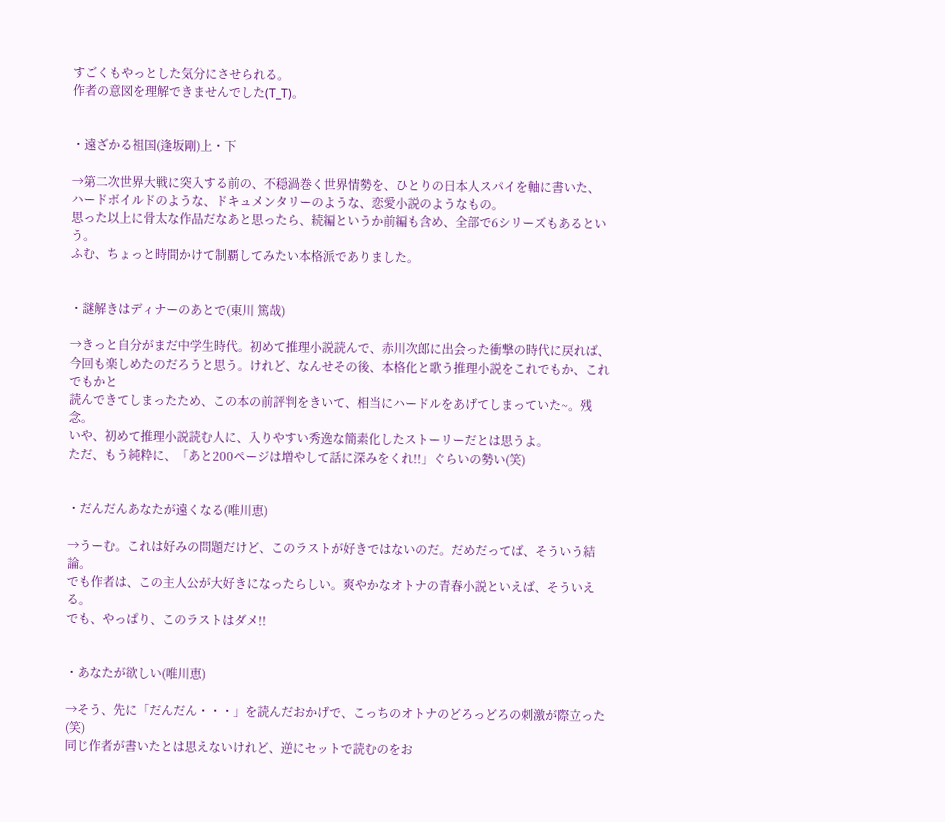すごくもやっとした気分にさせられる。
作者の意図を理解できませんでした(T_T)。


・遠ざかる祖国(逢坂剛)上・下

→第二次世界大戦に突入する前の、不穏渦巻く世界情勢を、ひとりの日本人スパイを軸に書いた、
ハードボイルドのような、ドキュメンタリーのような、恋愛小説のようなもの。
思った以上に骨太な作品だなあと思ったら、続編というか前編も含め、全部で6シリーズもあるという。
ふむ、ちょっと時間かけて制覇してみたい本格派でありました。


・謎解きはディナーのあとで(東川 篤哉)

→きっと自分がまだ中学生時代。初めて推理小説読んで、赤川次郎に出会った衝撃の時代に戻れば、
今回も楽しめたのだろうと思う。けれど、なんせその後、本格化と歌う推理小説をこれでもか、これでもかと
読んできてしまったため、この本の前評判をきいて、相当にハードルをあげてしまっていた~。残念。
いや、初めて推理小説読む人に、入りやすい秀逸な簡素化したストーリーだとは思うよ。
ただ、もう純粋に、「あと200ページは増やして話に深みをくれ!!」ぐらいの勢い(笑)


・だんだんあなたが遠くなる(唯川恵)

→うーむ。これは好みの問題だけど、このラストが好きではないのだ。だめだってば、そういう結論。
でも作者は、この主人公が大好きになったらしい。爽やかなオトナの青春小説といえば、そういえる。
でも、やっぱり、このラストはダメ!!


・あなたが欲しい(唯川恵)

→そう、先に「だんだん・・・」を読んだおかげで、こっちのオトナのどろっどろの刺激が際立った(笑)
同じ作者が書いたとは思えないけれど、逆にセットで読むのをお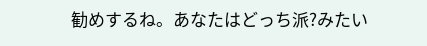勧めするね。あなたはどっち派?みたい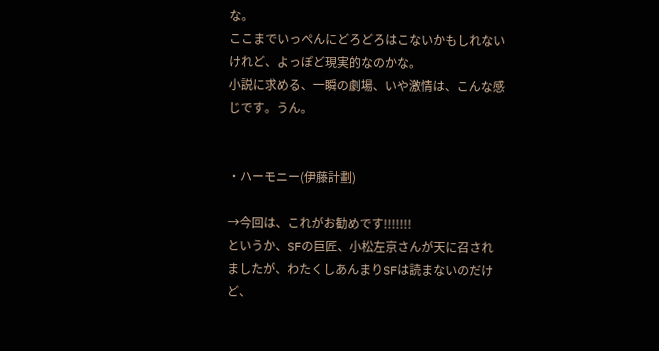な。
ここまでいっぺんにどろどろはこないかもしれないけれど、よっぽど現実的なのかな。
小説に求める、一瞬の劇場、いや激情は、こんな感じです。うん。


・ハーモニー(伊藤計劃)

→今回は、これがお勧めです!!!!!!!
というか、SFの巨匠、小松左京さんが天に召されましたが、わたくしあんまりSFは読まないのだけど、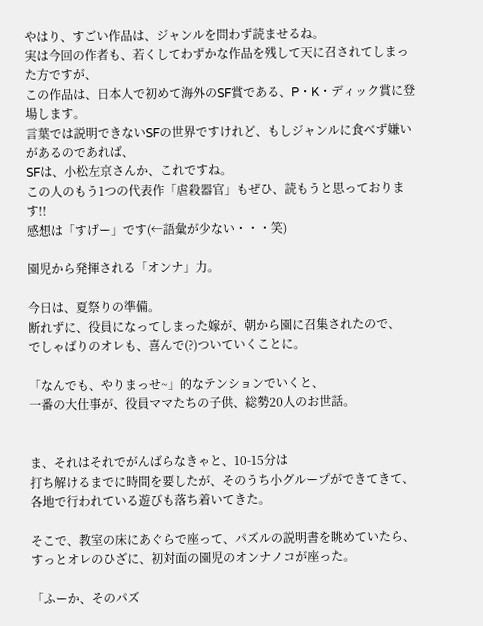やはり、すごい作品は、ジャンルを問わず読ませるね。
実は今回の作者も、若くしてわずかな作品を残して天に召されてしまった方ですが、
この作品は、日本人で初めて海外のSF賞である、P・K・ディック賞に登場します。
言葉では説明できないSFの世界ですけれど、もしジャンルに食べず嫌いがあるのであれば、
SFは、小松左京さんか、これですね。
この人のもう1つの代表作「虐殺器官」もぜひ、読もうと思っております!!
感想は「すげー」です(←語彙が少ない・・・笑)

園児から発揮される「オンナ」力。

今日は、夏祭りの準備。
断れずに、役員になってしまった嫁が、朝から園に召集されたので、
でしゃばりのオレも、喜んで(?)ついていくことに。

「なんでも、やりまっせ~」的なテンションでいくと、
一番の大仕事が、役員ママたちの子供、総勢20人のお世話。


ま、それはそれでがんばらなきゃと、10-15分は
打ち解けるまでに時間を要したが、そのうち小グループができてきて、
各地で行われている遊びも落ち着いてきた。

そこで、教室の床にあぐらで座って、パズルの説明書を眺めていたら、
すっとオレのひざに、初対面の園児のオンナノコが座った。

「ふーか、そのパズ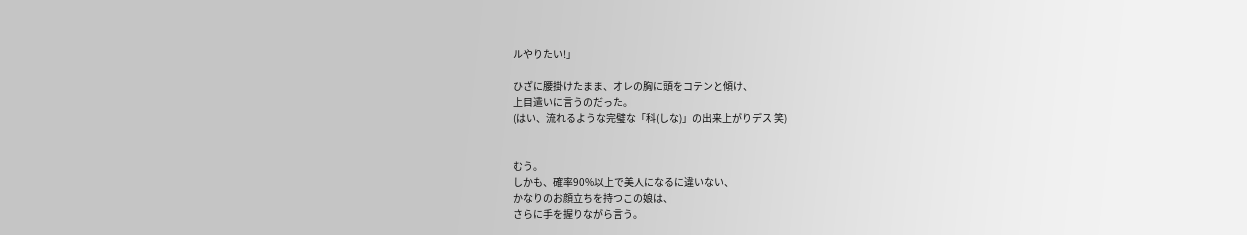ルやりたい!」

ひざに腰掛けたまま、オレの胸に頭をコテンと傾け、
上目遣いに言うのだった。
(はい、流れるような完璧な「科(しな)」の出来上がりデス 笑)


むう。
しかも、確率90%以上で美人になるに違いない、
かなりのお顔立ちを持つこの娘は、
さらに手を握りながら言う。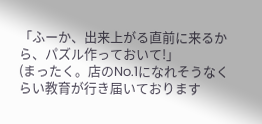「ふーか、出来上がる直前に来るから、パズル作っておいて!」
(まったく。店のNo.1になれそうなくらい教育が行き届いております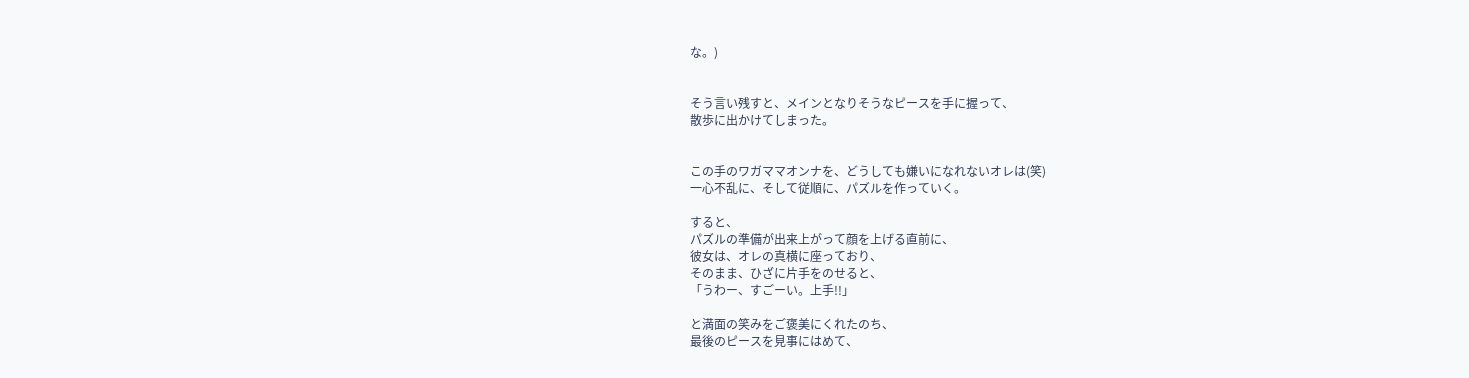な。)


そう言い残すと、メインとなりそうなピースを手に握って、
散歩に出かけてしまった。


この手のワガママオンナを、どうしても嫌いになれないオレは(笑)
一心不乱に、そして従順に、パズルを作っていく。

すると、
パズルの準備が出来上がって顔を上げる直前に、
彼女は、オレの真横に座っており、
そのまま、ひざに片手をのせると、
「うわー、すごーい。上手!!」

と満面の笑みをご褒美にくれたのち、
最後のピースを見事にはめて、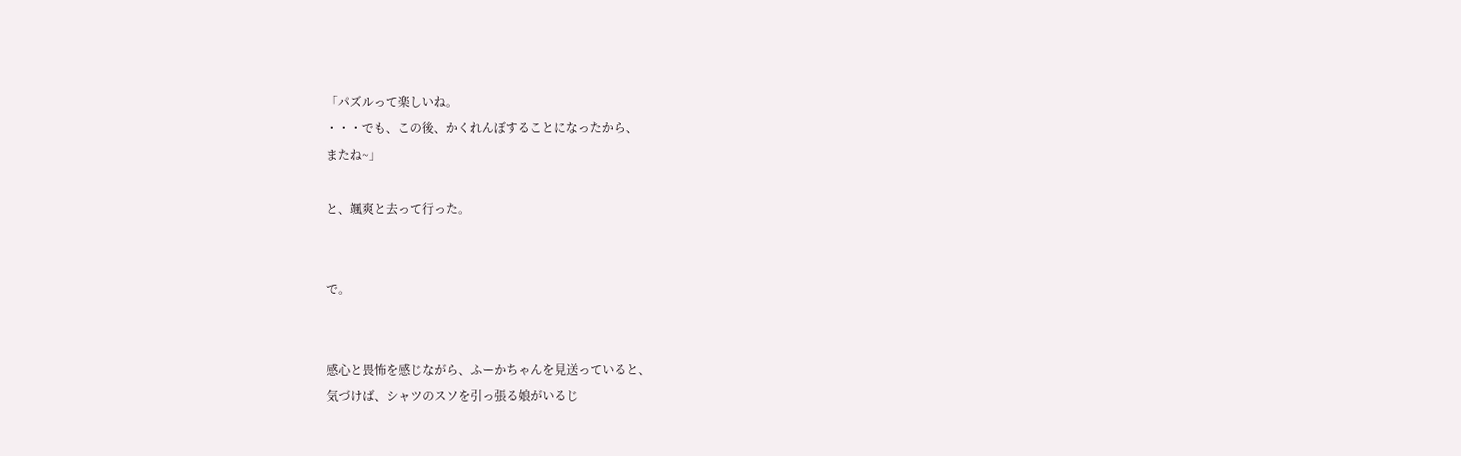「パズルって楽しいね。
・・・でも、この後、かくれんぼすることになったから、
またね~」

と、颯爽と去って行った。


で。


感心と畏怖を感じながら、ふーかちゃんを見送っていると、
気づけば、シャツのスソを引っ張る娘がいるじ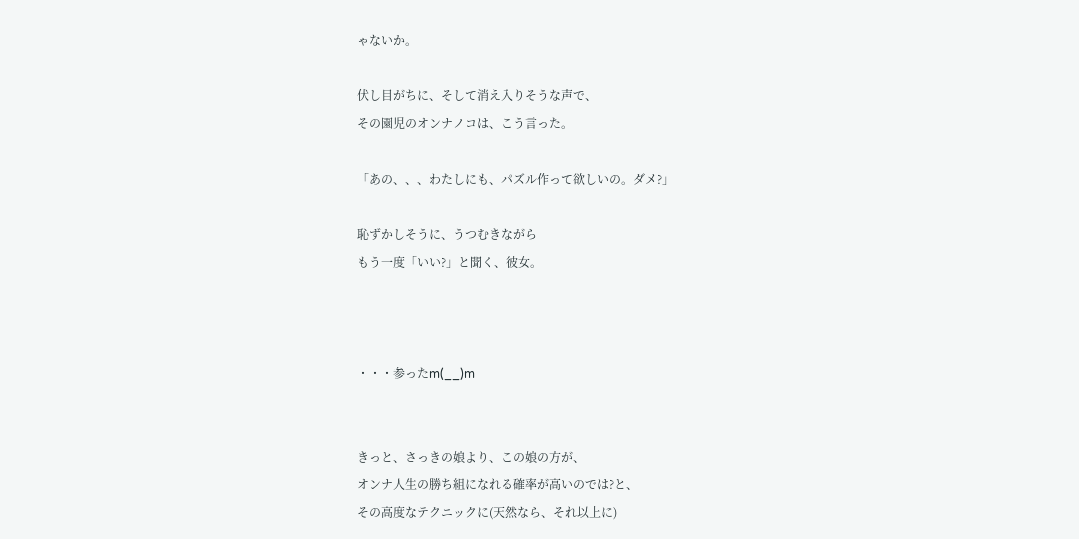ゃないか。

伏し目がちに、そして消え入りそうな声で、
その園児のオンナノコは、こう言った。

「あの、、、わたしにも、パズル作って欲しいの。ダメ?」

恥ずかしそうに、うつむきながら
もう一度「いい?」と聞く、彼女。



・・・参ったm(__)m


きっと、さっきの娘より、この娘の方が、
オンナ人生の勝ち組になれる確率が高いのでは?と、
その高度なテクニックに(天然なら、それ以上に)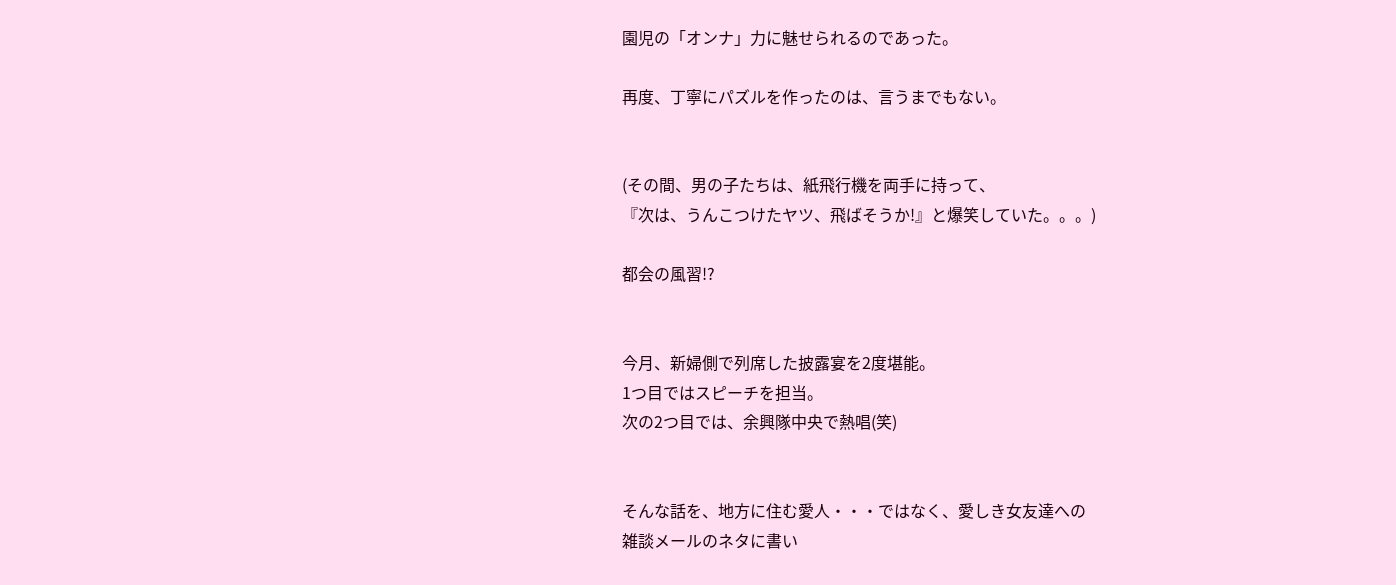園児の「オンナ」力に魅せられるのであった。

再度、丁寧にパズルを作ったのは、言うまでもない。


(その間、男の子たちは、紙飛行機を両手に持って、
『次は、うんこつけたヤツ、飛ばそうか!』と爆笑していた。。。)

都会の風習!?


今月、新婦側で列席した披露宴を2度堪能。
1つ目ではスピーチを担当。
次の2つ目では、余興隊中央で熱唱(笑)


そんな話を、地方に住む愛人・・・ではなく、愛しき女友達への
雑談メールのネタに書い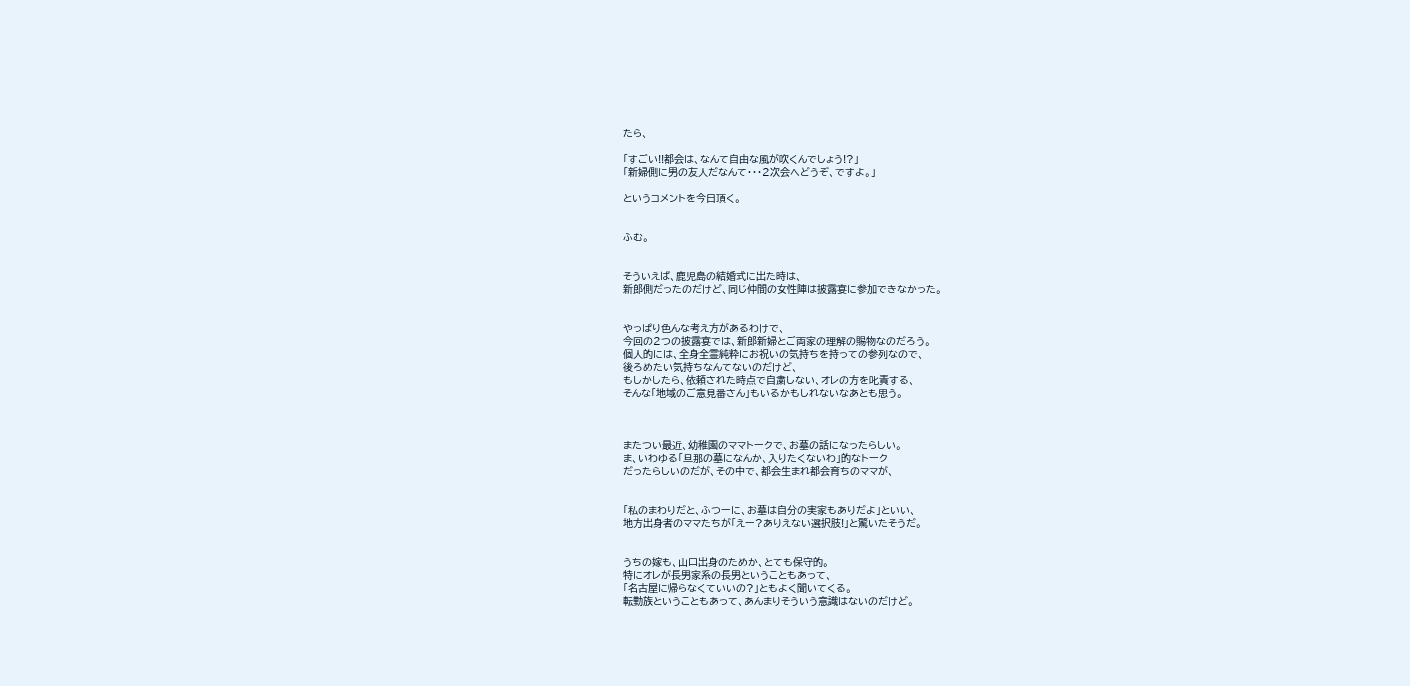たら、

「すごい!!都会は、なんて自由な風が吹くんでしょう!?」
「新婦側に男の友人だなんて・・・2次会へどうぞ、ですよ。」

というコメントを今日頂く。


ふむ。


そういえば、鹿児島の結婚式に出た時は、
新郎側だったのだけど、同じ仲間の女性陣は披露宴に参加できなかった。


やっぱり色んな考え方があるわけで、
今回の2つの披露宴では、新郎新婦とご両家の理解の賜物なのだろう。
個人的には、全身全霊純粋にお祝いの気持ちを持っての参列なので、
後ろめたい気持ちなんてないのだけど、
もしかしたら、依頼された時点で自粛しない、オレの方を叱責する、
そんな「地域のご意見番さん」もいるかもしれないなあとも思う。



またつい最近、幼稚園のママトークで、お墓の話になったらしい。
ま、いわゆる「旦那の墓になんか、入りたくないわ」的なトーク
だったらしいのだが、その中で、都会生まれ都会育ちのママが、


「私のまわりだと、ふつーに、お墓は自分の実家もありだよ」といい、
地方出身者のママたちが「えー?ありえない選択肢!」と驚いたそうだ。


うちの嫁も、山口出身のためか、とても保守的。
特にオレが長男家系の長男ということもあって、
「名古屋に帰らなくていいの?」ともよく聞いてくる。
転勤族ということもあって、あんまりそういう意識はないのだけど。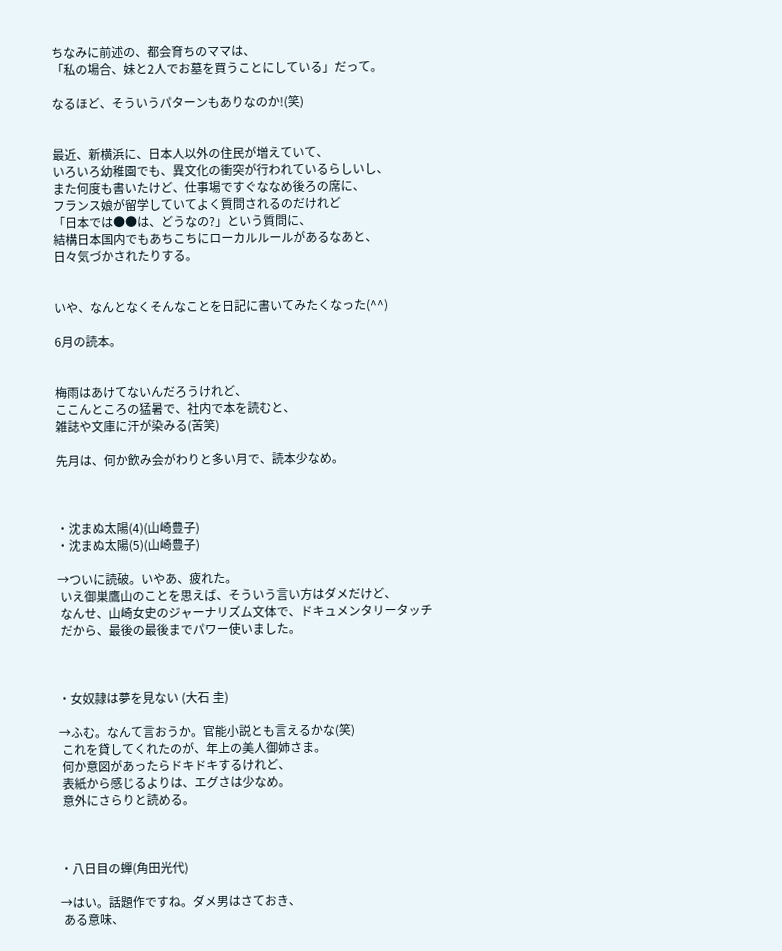ちなみに前述の、都会育ちのママは、
「私の場合、妹と2人でお墓を買うことにしている」だって。

なるほど、そういうパターンもありなのか!(笑)


最近、新横浜に、日本人以外の住民が増えていて、
いろいろ幼稚園でも、異文化の衝突が行われているらしいし、
また何度も書いたけど、仕事場ですぐななめ後ろの席に、
フランス娘が留学していてよく質問されるのだけれど
「日本では●●は、どうなの?」という質問に、
結構日本国内でもあちこちにローカルルールがあるなあと、
日々気づかされたりする。


いや、なんとなくそんなことを日記に書いてみたくなった(^^)

6月の読本。


梅雨はあけてないんだろうけれど、
ここんところの猛暑で、社内で本を読むと、
雑誌や文庫に汗が染みる(苦笑)

先月は、何か飲み会がわりと多い月で、読本少なめ。



・沈まぬ太陽(4)(山崎豊子)
・沈まぬ太陽(5)(山崎豊子)

→ついに読破。いやあ、疲れた。
 いえ御巣鷹山のことを思えば、そういう言い方はダメだけど、
 なんせ、山崎女史のジャーナリズム文体で、ドキュメンタリータッチ
 だから、最後の最後までパワー使いました。



・女奴隷は夢を見ない (大石 圭)

→ふむ。なんて言おうか。官能小説とも言えるかな(笑)
 これを貸してくれたのが、年上の美人御姉さま。
 何か意図があったらドキドキするけれど、
 表紙から感じるよりは、エグさは少なめ。
 意外にさらりと読める。



・八日目の蟬(角田光代)

→はい。話題作ですね。ダメ男はさておき、
 ある意味、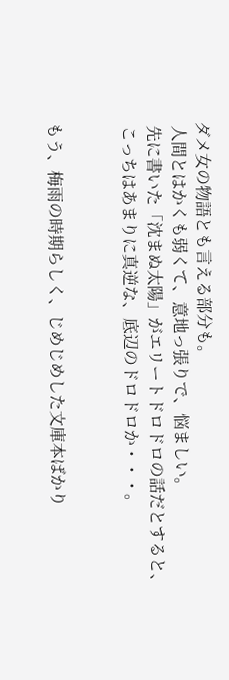ダメ女の物語とも言える部分も。
 人間とはかくも弱くて、意地っ張りで、悩ましい。
 先に書いた「沈まぬ太陽」がエリートドロドロの話だとすると、
 こっちはあまりに真逆な、底辺のドロドロか・・・。


もう、梅雨の時期らしく、じめじめした文庫本ばかり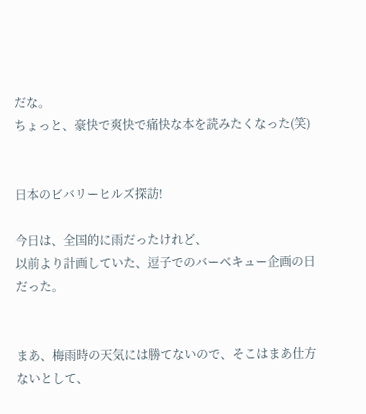だな。
ちょっと、豪快で爽快で痛快な本を読みたくなった(笑)


日本のビバリーヒルズ探訪!

今日は、全国的に雨だったけれど、
以前より計画していた、逗子でのバーベキュー企画の日だった。


まあ、梅雨時の天気には勝てないので、そこはまあ仕方ないとして、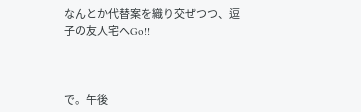なんとか代替案を織り交ぜつつ、逗子の友人宅へGo!!



で。午後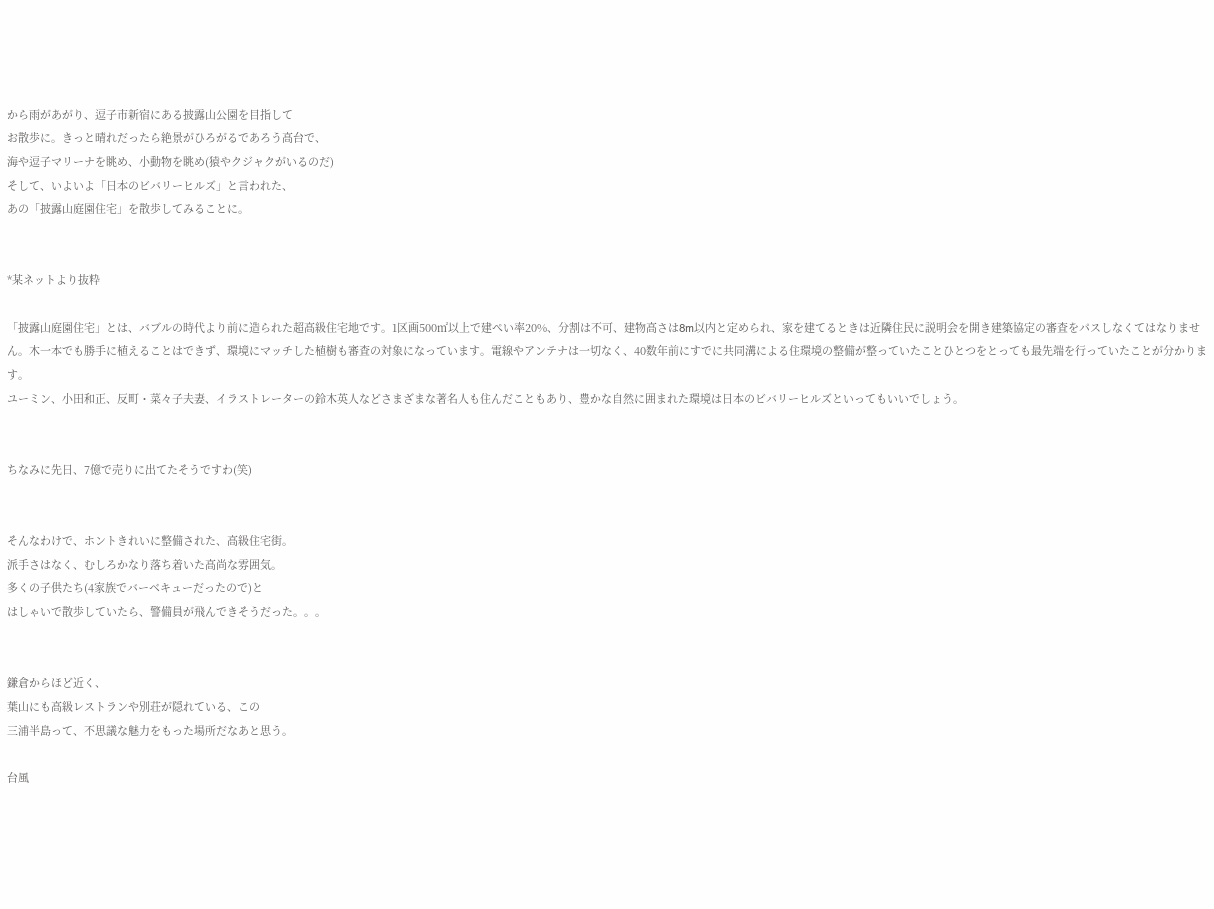から雨があがり、逗子市新宿にある披露山公園を目指して
お散歩に。きっと晴れだったら絶景がひろがるであろう高台で、
海や逗子マリーナを眺め、小動物を眺め(猿やクジャクがいるのだ)
そして、いよいよ「日本のビバリーヒルズ」と言われた、
あの「披露山庭園住宅」を散歩してみることに。


*某ネットより抜粋

「披露山庭園住宅」とは、バブルの時代より前に造られた超高級住宅地です。1区画500㎡以上で建ぺい率20%、分割は不可、建物高さは8m以内と定められ、家を建てるときは近隣住民に説明会を開き建築協定の審査をパスしなくてはなりません。木一本でも勝手に植えることはできず、環境にマッチした植樹も審査の対象になっています。電線やアンテナは一切なく、40数年前にすでに共同溝による住環境の整備が整っていたことひとつをとっても最先端を行っていたことが分かります。
ユーミン、小田和正、反町・菜々子夫妻、イラストレーターの鈴木英人などさまざまな著名人も住んだこともあり、豊かな自然に囲まれた環境は日本のビバリーヒルズといってもいいでしょう。


ちなみに先日、7億で売りに出てたそうですわ(笑)


そんなわけで、ホントきれいに整備された、高級住宅街。
派手さはなく、むしろかなり落ち着いた高尚な雰囲気。
多くの子供たち(4家族でバーベキューだったので)と
はしゃいで散歩していたら、警備員が飛んできそうだった。。。


鎌倉からほど近く、
葉山にも高級レストランや別荘が隠れている、この
三浦半島って、不思議な魅力をもった場所だなあと思う。

台風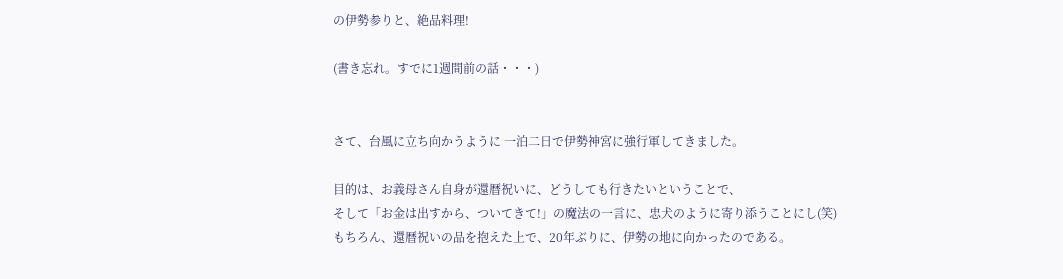の伊勢参りと、絶品料理!

(書き忘れ。すでに1週間前の話・・・)


さて、台風に立ち向かうように 一泊二日で伊勢神宮に強行軍してきました。

目的は、お義母さん自身が還暦祝いに、どうしても行きたいということで、
そして「お金は出すから、ついてきて!」の魔法の一言に、忠犬のように寄り添うことにし(笑)
もちろん、還暦祝いの品を抱えた上で、20年ぶりに、伊勢の地に向かったのである。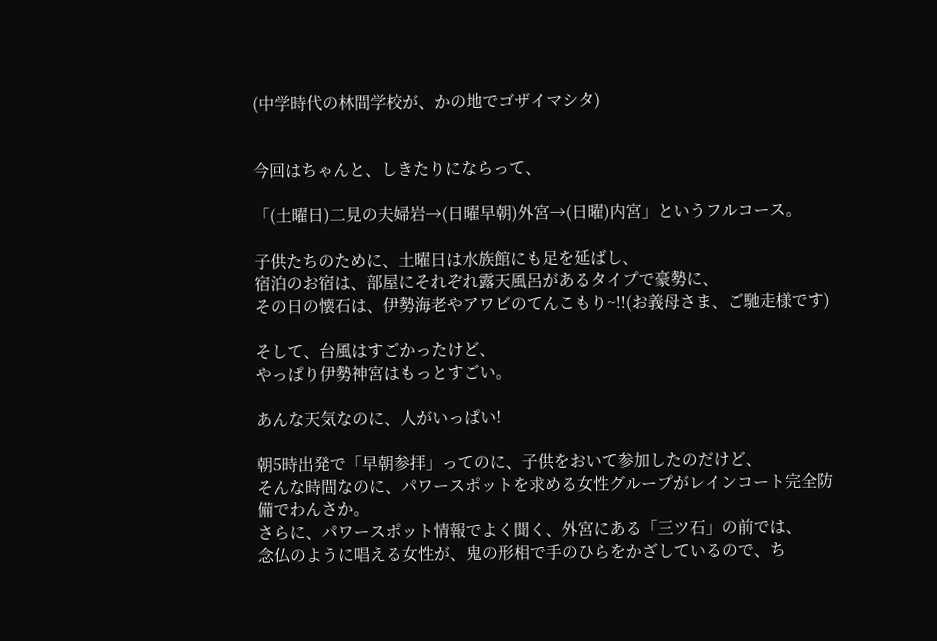(中学時代の林間学校が、かの地でゴザイマシタ)


今回はちゃんと、しきたりにならって、

「(土曜日)二見の夫婦岩→(日曜早朝)外宮→(日曜)内宮」というフルコース。

子供たちのために、土曜日は水族館にも足を延ばし、
宿泊のお宿は、部屋にそれぞれ露天風呂があるタイプで豪勢に、
その日の懐石は、伊勢海老やアワビのてんこもり~!!(お義母さま、ご馳走様です)

そして、台風はすごかったけど、
やっぱり伊勢神宮はもっとすごい。

あんな天気なのに、人がいっぱい!

朝5時出発で「早朝参拝」ってのに、子供をおいて参加したのだけど、
そんな時間なのに、パワースポットを求める女性グループがレインコート完全防備でわんさか。
さらに、パワースポット情報でよく聞く、外宮にある「三ツ石」の前では、
念仏のように唱える女性が、鬼の形相で手のひらをかざしているので、ち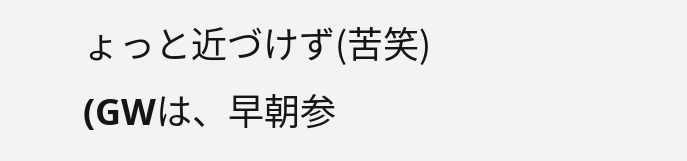ょっと近づけず(苦笑)
(GWは、早朝参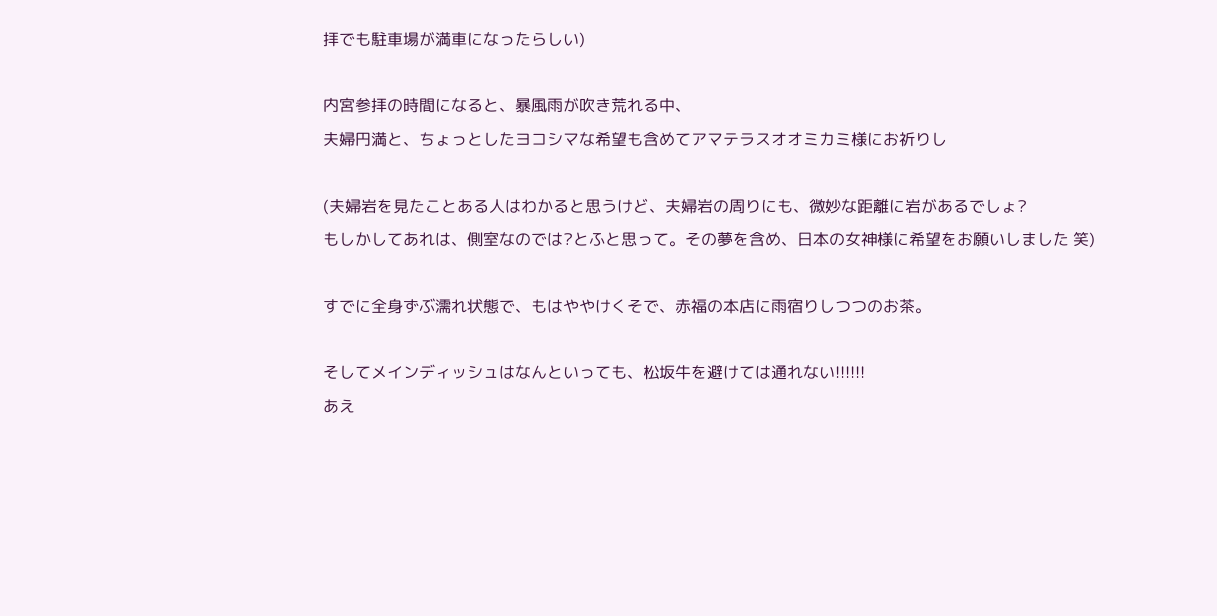拝でも駐車場が満車になったらしい)

内宮参拝の時間になると、暴風雨が吹き荒れる中、
夫婦円満と、ちょっとしたヨコシマな希望も含めてアマテラスオオミカミ様にお祈りし

(夫婦岩を見たことある人はわかると思うけど、夫婦岩の周りにも、微妙な距離に岩があるでしょ?
もしかしてあれは、側室なのでは?とふと思って。その夢を含め、日本の女神様に希望をお願いしました 笑)

すでに全身ずぶ濡れ状態で、もはややけくそで、赤福の本店に雨宿りしつつのお茶。

そしてメインディッシュはなんといっても、松坂牛を避けては通れない!!!!!!
あえ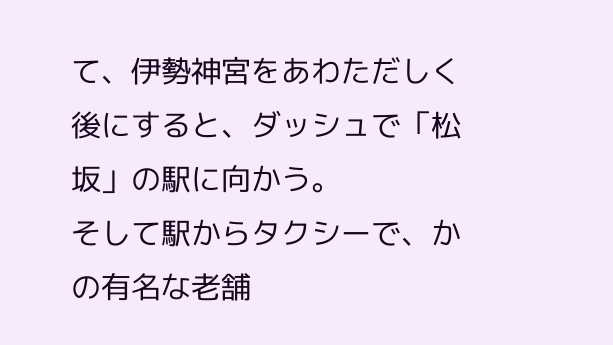て、伊勢神宮をあわただしく後にすると、ダッシュで「松坂」の駅に向かう。
そして駅からタクシーで、かの有名な老舗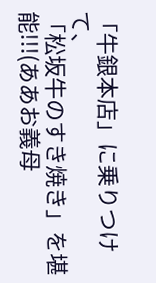「牛銀本店」に乗りつけて、
「松坂牛のすき焼き」を堪能!!!(ああお義母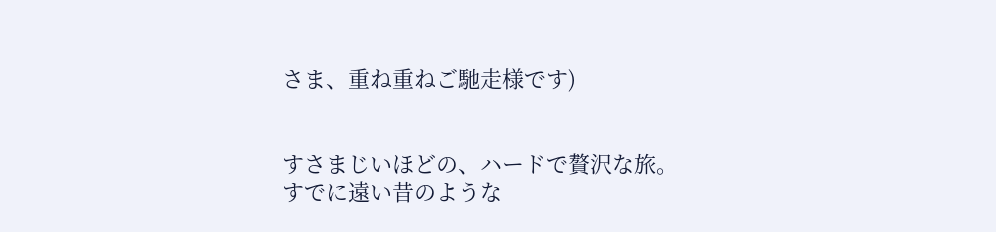さま、重ね重ねご馳走様です)


すさまじいほどの、ハードで贅沢な旅。
すでに遠い昔のような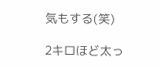気もする(笑)

2キロほど太っ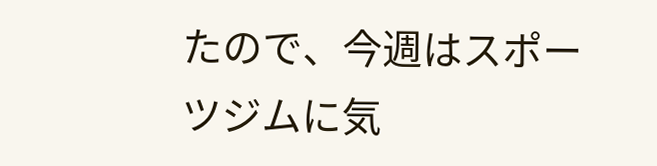たので、今週はスポーツジムに気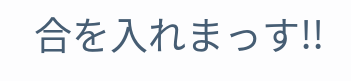合を入れまっす!!